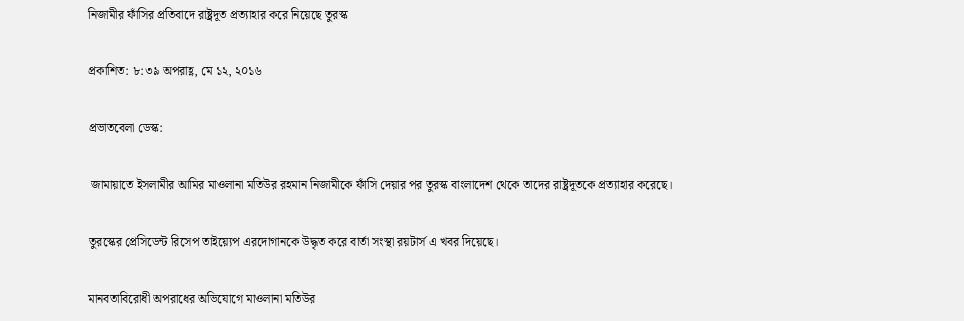নিজামীর ফাঁসির প্রতিবাদে রাষ্ট্রদূত প্রত্যাহার করে নিয়েছে তুরস্ক

প্রকাশিত: ৮:৩৯ অপরাহ্ণ, মে ১২, ২০১৬

প্রভাতবেলা ডেস্ক:

 জামায়াতে ইসলামীর আমির মাওলানা মতিউর রহমান নিজামীকে ফাঁসি দেয়ার পর তুরস্ক বাংলাদেশ থেকে তাদের রাষ্ট্রদূতকে প্রত্যাহার করেছে।

তুরস্কের প্রেসিডেন্ট রিসেপ তাইয়্যেপ এরদোগানকে উদ্ধৃত করে বার্তা সংস্থা রয়টার্স এ খবর দিয়েছে।

মানবতাবিরোধী অপরাধের অভিযোগে মাওলানা মতিউর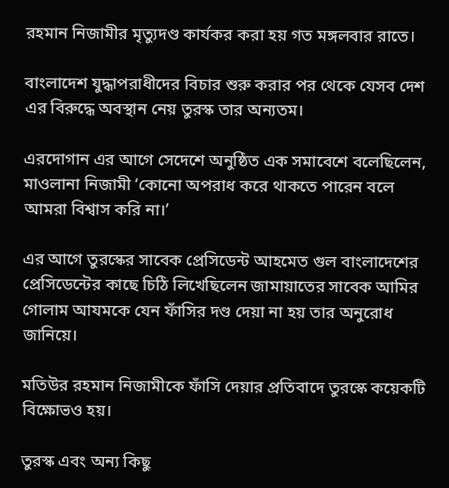রহমান নিজামীর মৃত্যুদণ্ড কার্যকর করা হয় গত মঙ্গলবার রাতে।

বাংলাদেশ যুদ্ধাপরাধীদের বিচার শুরু করার পর থেকে যেসব দেশ এর বিরুদ্ধে অবস্থান নেয় তুরস্ক তার অন্যতম।

এরদোগান এর আগে সেদেশে অনুষ্ঠিত এক সমাবেশে বলেছিলেন, মাওলানা নিজামী ‘কোনো অপরাধ করে থাকতে পারেন বলে আমরা বিশ্বাস করি না।’

এর আগে তুরস্কের সাবেক প্রেসিডেন্ট আহমেত গুল বাংলাদেশের প্রেসিডেন্টের কাছে চিঠি লিখেছিলেন জামায়াতের সাবেক আমির গোলাম আযমকে যেন ফাঁসির দণ্ড দেয়া না হয় তার অনুরোধ জানিয়ে।

মতিউর রহমান নিজামীকে ফাঁসি দেয়ার প্রতিবাদে তুরস্কে কয়েকটি বিক্ষোভও হয়।

তুরস্ক এবং অন্য কিছু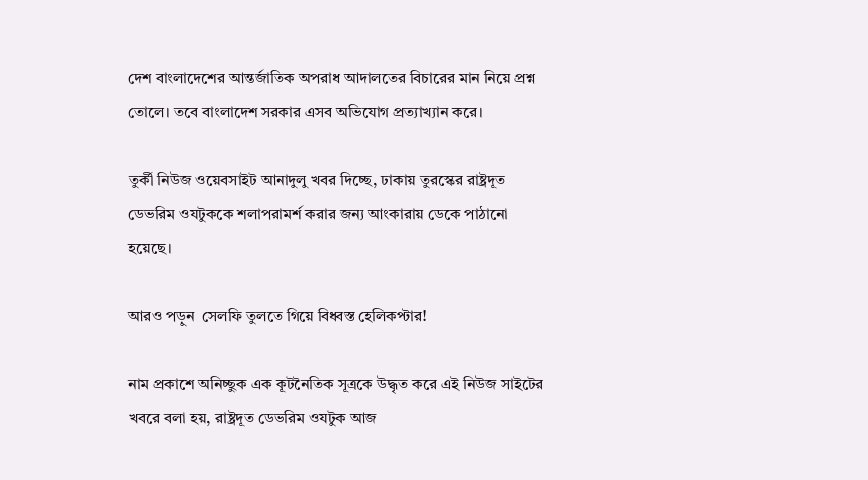দেশ বাংলাদেশের আন্তর্জাতিক অপরাধ আদালতের বিচারের মান নিয়ে প্রশ্ন তোলে। তবে বাংলাদেশ সরকার এসব অভিযোগ প্রত্যাখ্যান করে।

তুর্কী নিউজ ওয়েবসাইট আনাদুলু খবর দিচ্ছে, ঢাকায় তুরস্কের রাষ্ট্রদূত ডেভরিম ওযটুককে শলাপরামর্শ করার জন্য আংকারায় ডেকে পাঠানো হয়েছে।

আরও পড়ুন  সেলফি তুলতে গিয়ে বিধ্বস্ত হেলিকপ্টার!

নাম প্রকাশে অনিচ্ছুক এক কূটনৈতিক সূত্রকে উদ্ধৃত করে এই নিউজ সাইটের খবরে বলা হয়, রাষ্ট্রদূত ডেভরিম ওযটুক আজ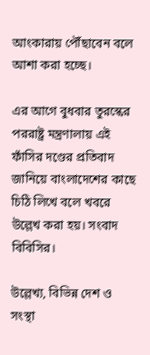আংকারায় পৌঁছাবেন বলে আশা করা হচ্ছে।

এর আগে বুধবার তুরস্কের পররাষ্ট্র মন্ত্রণালায় এই ফাঁসির দণ্ডের প্রতিবাদ জানিয়ে বাংলাদেশের কাছে চিঠি লিখে বলে খবরে উল্লেখ করা হয়। সংবাদ বিবিসির।

উল্লেখ্য, বিভিন্ন দেশ ও সংস্থা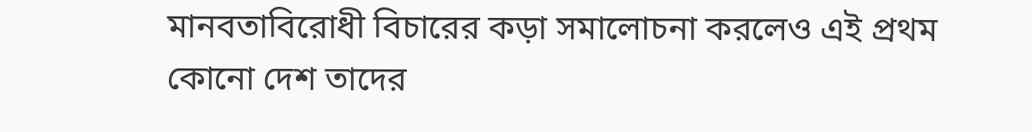মানবতাবিরোধী বিচারের কড়া সমালোচনা করলেও এই প্রথম কোনো দেশ তাদের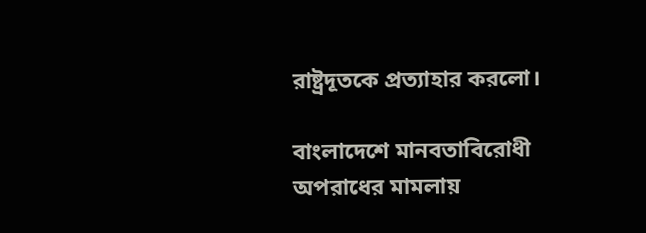রাষ্ট্রদূতকে প্রত্যাহার করলো।

বাংলাদেশে মানবতাবিরোধী অপরাধের মামলায়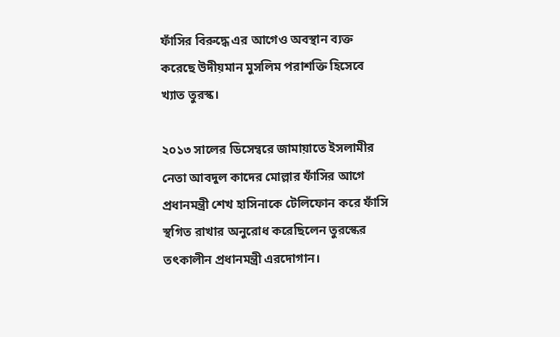ফাঁসির বিরুদ্ধে এর আগেও অবস্থান ব্যক্ত করেছে উদীয়মান মুসলিম পরাশক্তি হিসেবে খ্যাত তুরস্ক।

২০১৩ সালের ডিসেম্বরে জামায়াতে ইসলামীর নেতা আবদুল কাদের মোল্লার ফাঁসির আগে প্রধানমন্ত্রী শেখ হাসিনাকে টেলিফোন করে ফাঁসি স্থগিত রাখার অনুরোধ করেছিলেন তুরস্কের তৎকালীন প্রধানমন্ত্রী এরদোগান।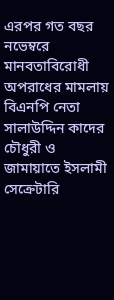এরপর গত বছর নভেম্বরে মানবতাবিরোধী অপরাধের মামলায় বিএনপি নেতা সালাউদ্দিন কাদের চৌধুরী ও জামায়াতে ইসলামী সেক্রেটারি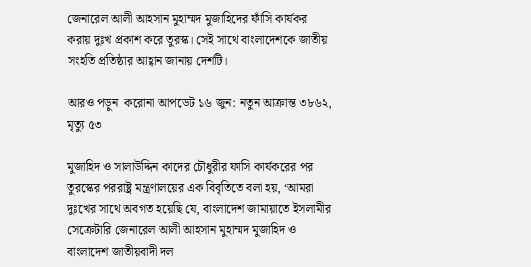জেনারেল আলী আহসান মুহাম্মদ মুজাহিদের ফাঁসি কার্যকর করায় দুঃখ প্রকাশ করে তুরস্ক। সেই সাথে বাংলাদেশকে জাতীয় সংহতি প্রতিষ্ঠার আহ্বান জানায় দেশটি।

আরও পড়ুন  করোনা আপডেট ১৬ জুন: নতুন আক্রান্ত ৩৮৬২, মৃত্যু ৫৩

মুজাহিদ ও সালাউদ্দিন কাদের চৌধুরীর ফাসি কার্যকরের পর তুরস্কের পররাষ্ট্র মন্ত্রণালয়ের এক বিবৃতিতে বলা হয়, ‘আমরা দুঃখের সাথে অবগত হয়েছি যে, বাংলাদেশ জামায়াতে ইসলামীর সেক্রেটারি জেনারেল আলী আহসান মুহাম্মদ মুজাহিদ ও বাংলাদেশ জাতীয়বাদী দল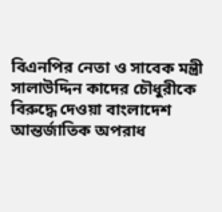বিএনপির নেতা ও সাবেক মন্ত্রী সালাউদ্দিন কাদের চৌধুরীকে বিরুদ্ধে দেওয়া বাংলাদেশ আন্তর্জাতিক অপরাধ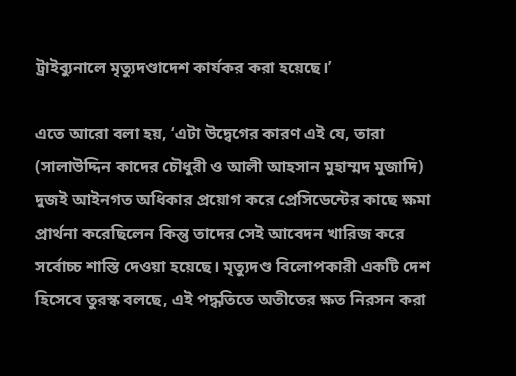ট্রাইব্যুনালে মৃত্যুদণ্ডাদেশ কার্যকর করা হয়েছে।’

এতে আরো বলা হয়, ‘এটা উদ্বেগের কারণ এই যে, তারা (সালাউদ্দিন কাদের চৌধুরী ও আলী আহসান মুহাম্মদ মুজাদি) দুজই আইনগত অধিকার প্রয়োগ করে প্রেসিডেন্টের কাছে ক্ষমা প্রার্থনা করেছিলেন কিন্তু তাদের সেই আবেদন খারিজ করে সর্বোচ্চ শাস্তি দেওয়া হয়েছে। মৃত্যুদণ্ড বিলোপকারী একটি দেশ হিসেবে তুরস্ক বলছে, এই পদ্ধতিতে অতীতের ক্ষত নিরসন করা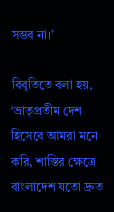সম্ভব না।’

বিবৃতিতে বলা হয়, ‘ভ্রাতৃপ্রতীম দেশ হিসেবে আমরা মনে করি, শাস্তির ক্ষেত্রে বাংলাদেশ যতো দ্রুত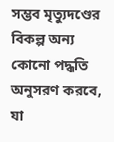সম্ভব মৃত্যুদণ্ডের বিকল্প অন্য কোনো পদ্ধতি অনুসরণ করবে, যা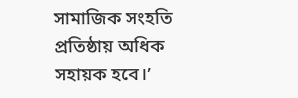সামাজিক সংহতি প্রতিষ্ঠায় অধিক সহায়ক হবে।’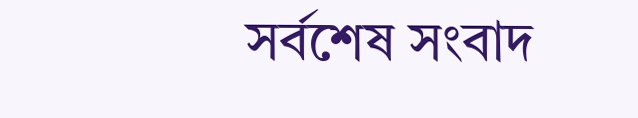সর্বশেষ সংবাদ